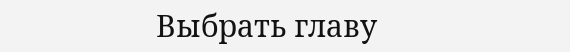Выбрать главу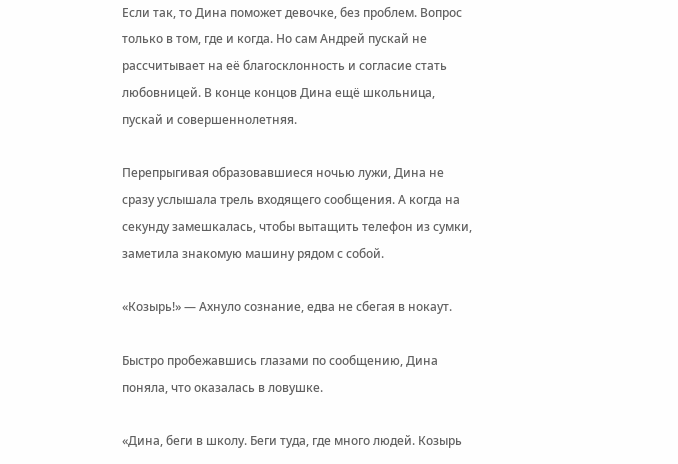Если так, то Дина поможет девочке, без проблем. Вопрос только в том, где и когда. Но сам Андрей пускай не рассчитывает на её благосклонность и согласие стать любовницей. В конце концов Дина ещё школьница, пускай и совершеннолетняя.

Перепрыгивая образовавшиеся ночью лужи, Дина не сразу услышала трель входящего сообщения. А когда на секунду замешкалась, чтобы вытащить телефон из сумки, заметила знакомую машину рядом с собой.

«Козырь!» — Ахнуло сознание, едва не сбегая в нокаут.

Быстро пробежавшись глазами по сообщению, Дина поняла, что оказалась в ловушке.

«Дина, беги в школу. Беги туда, где много людей. Козырь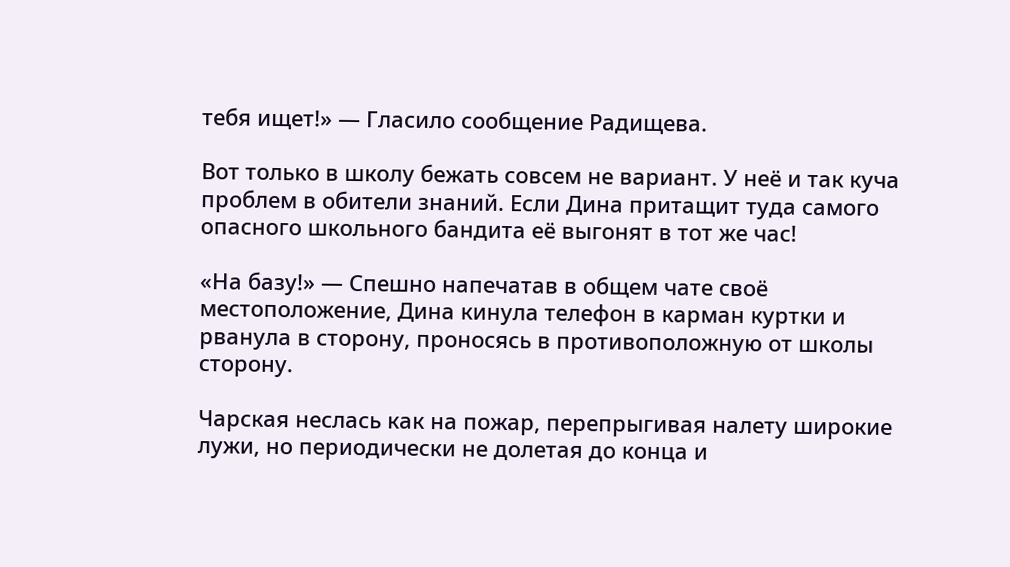тебя ищет!» — Гласило сообщение Радищева.

Вот только в школу бежать совсем не вариант. У неё и так куча проблем в обители знаний. Если Дина притащит туда самого опасного школьного бандита её выгонят в тот же час!

«На базу!» — Спешно напечатав в общем чате своё местоположение, Дина кинула телефон в карман куртки и рванула в сторону, проносясь в противоположную от школы сторону.

Чарская неслась как на пожар, перепрыгивая налету широкие лужи, но периодически не долетая до конца и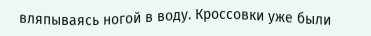вляпываясь ногой в воду. Кроссовки уже были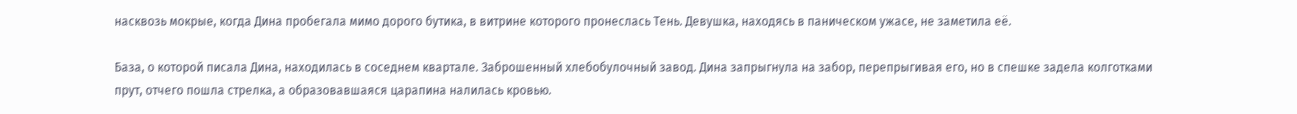насквозь мокрые, когда Дина пробегала мимо дорого бутика, в витрине которого пронеслась Тень. Девушка, находясь в паническом ужасе, не заметила её.

База, о которой писала Дина, находилась в соседнем квартале. Заброшенный хлебобулочный завод. Дина запрыгнула на забор, перепрыгивая его, но в спешке задела колготками прут, отчего пошла стрелка, а образовавшаяся царапина налилась кровью.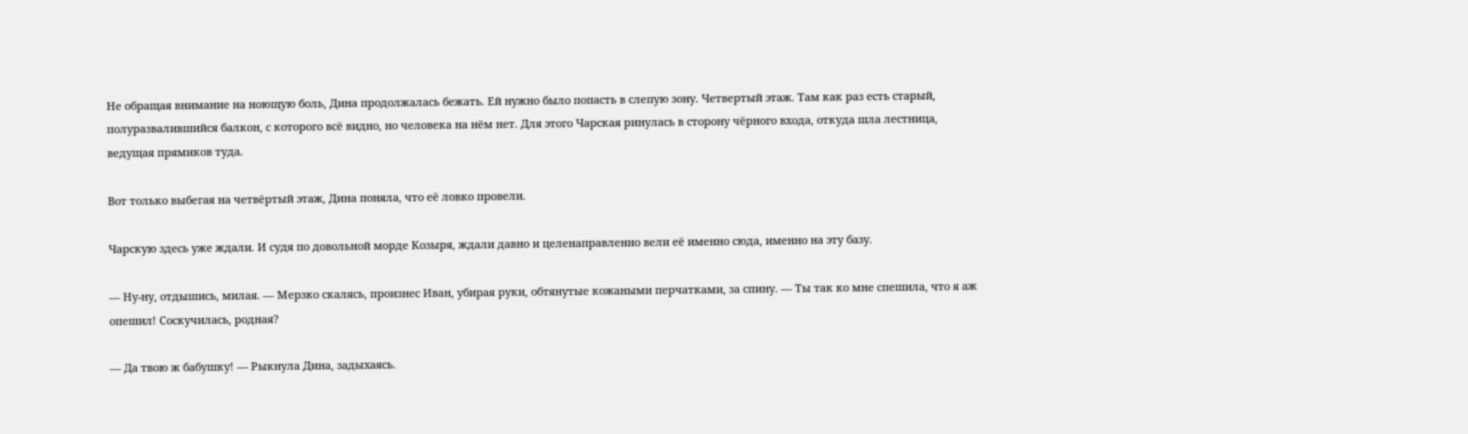Не обращая внимание на ноющую боль, Дина продолжалась бежать. Ей нужно было попасть в слепую зону. Четвертый этаж. Там как раз есть старый, полуразвалившийся балкон, с которого всё видно, но человека на нём нет. Для этого Чарская ринулась в сторону чёрного входа, откуда шла лестница, ведущая прямиков туда.

Вот только выбегая на четвёртый этаж, Дина поняла, что её ловко провели.

Чарскую здесь уже ждали. И судя по довольной морде Козыря, ждали давно и целенаправленно вели её именно сюда, именно на эту базу.

— Ну-ну, отдышись, милая. — Мерзко скалясь, произнес Иван, убирая руки, обтянутые кожаными перчатками, за спину. — Ты так ко мне спешила, что я аж опешил! Соскучилась, родная?

— Да твою ж бабушку! — Рыкнула Дина, задыхаясь.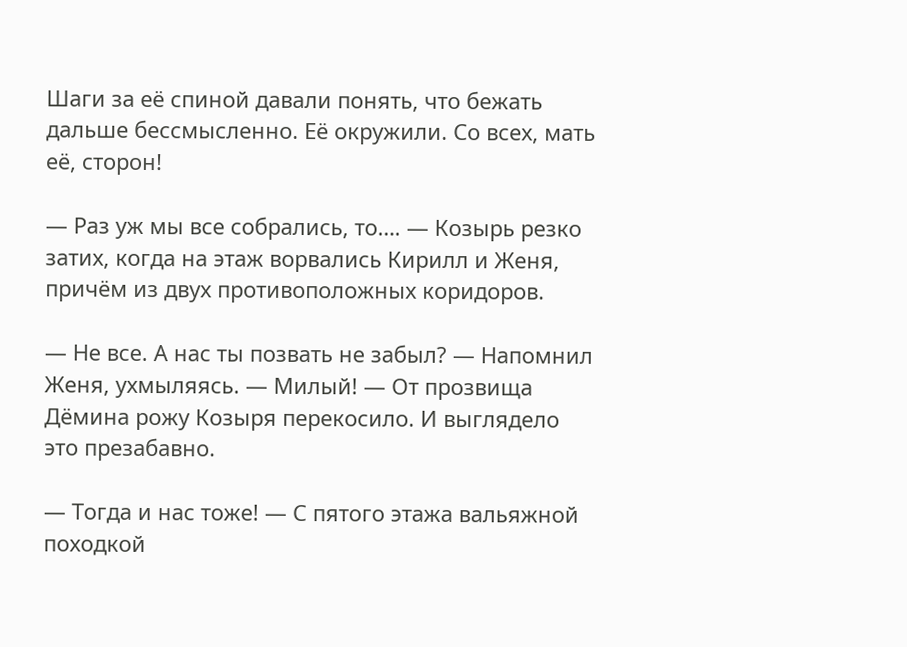Шаги за её спиной давали понять, что бежать дальше бессмысленно. Её окружили. Со всех, мать её, сторон!

— Раз уж мы все собрались, то…. — Козырь резко затих, когда на этаж ворвались Кирилл и Женя, причём из двух противоположных коридоров.

— Не все. А нас ты позвать не забыл? — Напомнил Женя, ухмыляясь. — Милый! — От прозвища Дёмина рожу Козыря перекосило. И выглядело это презабавно.

— Тогда и нас тоже! — С пятого этажа вальяжной походкой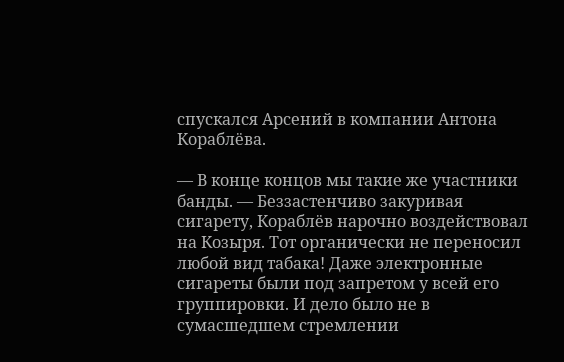спускался Арсений в компании Антона Кораблёва.

— В конце концов мы такие же участники банды. — Беззастенчиво закуривая сигарету, Кораблёв нарочно воздействовал на Козыря. Тот органически не переносил любой вид табака! Даже электронные сигареты были под запретом у всей его группировки. И дело было не в сумасшедшем стремлении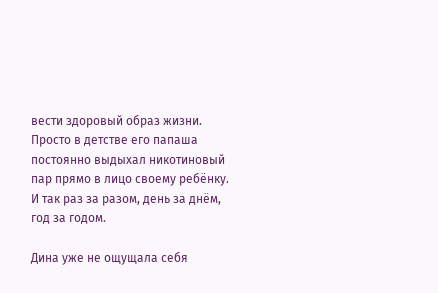вести здоровый образ жизни. Просто в детстве его папаша постоянно выдыхал никотиновый пар прямо в лицо своему ребёнку. И так раз за разом, день за днём, год за годом.

Дина уже не ощущала себя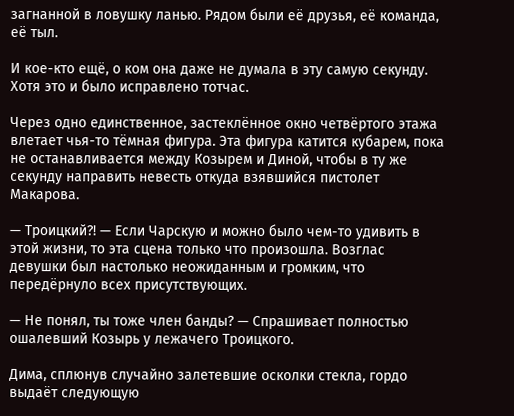загнанной в ловушку ланью. Рядом были её друзья, её команда, её тыл.

И кое-кто ещё, о ком она даже не думала в эту самую секунду. Хотя это и было исправлено тотчас.

Через одно единственное, застеклённое окно четвёртого этажа влетает чья-то тёмная фигура. Эта фигура катится кубарем, пока не останавливается между Козырем и Диной, чтобы в ту же секунду направить невесть откуда взявшийся пистолет Макарова.

— Троицкий?! — Если Чарскую и можно было чем-то удивить в этой жизни, то эта сцена только что произошла. Возглас девушки был настолько неожиданным и громким, что передёрнуло всех присутствующих.

— Не понял, ты тоже член банды? — Спрашивает полностью ошалевший Козырь у лежачего Троицкого.

Дима, сплюнув случайно залетевшие осколки стекла, гордо выдаёт следующую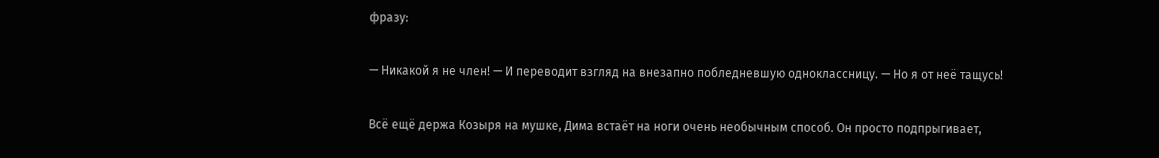фразу:

— Никакой я не член! — И переводит взгляд на внезапно побледневшую одноклассницу. — Но я от неё тащусь!

Всё ещё держа Козыря на мушке, Дима встаёт на ноги очень необычным способ. Он просто подпрыгивает,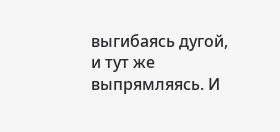выгибаясь дугой, и тут же выпрямляясь. И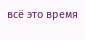всё это время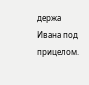держа Ивана под прицелом.